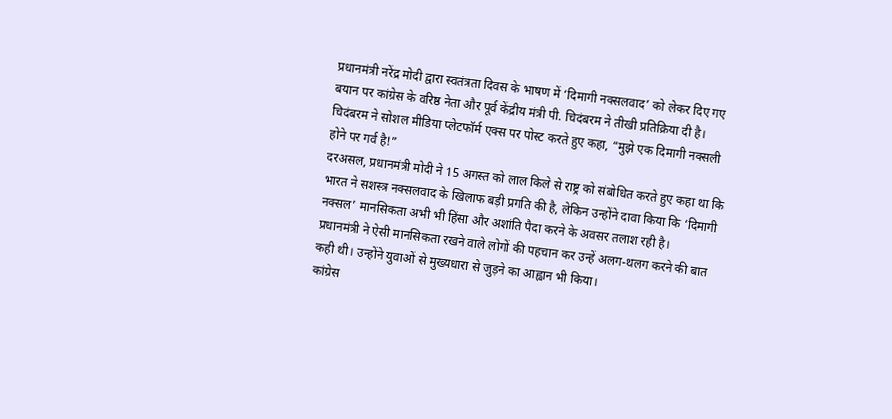प्रधानमंत्री नरेंद्र मोदी द्वारा स्वतंत्रता दिवस के भाषण में ‘दिमागी नक्सलवाद’ को लेकर दिए गए बयान पर कांग्रेस के वरिष्ठ नेता और पूर्व केंद्रीय मंत्री पी. चिदंबरम ने तीखी प्रतिक्रिया दी है। चिदंबरम ने सोशल मीडिया प्लेटफॉर्म एक्स पर पोस्ट करते हुए कहा, “मुझे एक दिमागी नक्सली होने पर गर्व है!”
दरअसल, प्रधानमंत्री मोदी ने 15 अगस्त को लाल किले से राष्ट्र को संबोधित करते हुए कहा था कि भारत ने सशस्त्र नक्सलवाद के खिलाफ बड़ी प्रगति की है, लेकिन उन्होंने दावा किया कि ‘दिमागी नक्सल’ मानसिकता अभी भी हिंसा और अशांति पैदा करने के अवसर तलाश रही है।
प्रधानमंत्री ने ऐसी मानसिकता रखने वाले लोगों की पहचान कर उन्हें अलग-थलग करने की बात कही थी। उन्होंने युवाओं से मुख्यधारा से जुड़ने का आह्वान भी किया।
कांग्रेस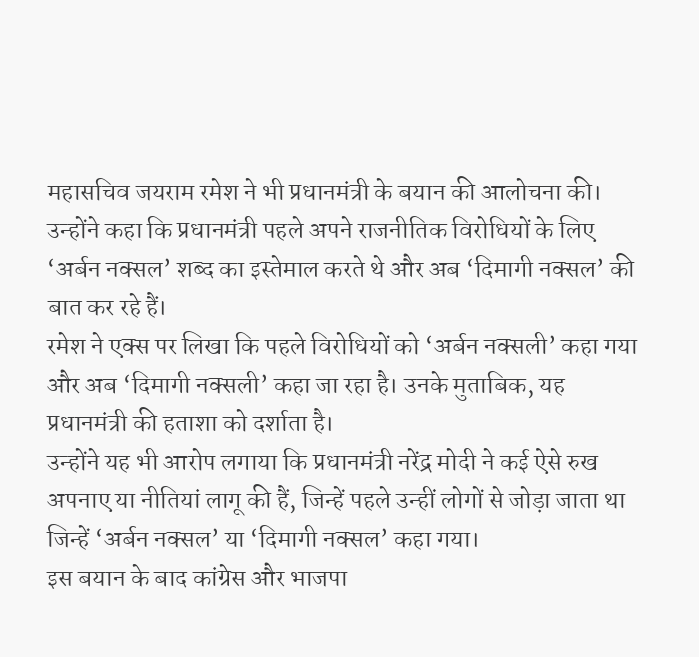महासचिव जयराम रमेश ने भी प्रधानमंत्री के बयान की आलोचना की। उन्होंने कहा कि प्रधानमंत्री पहले अपने राजनीतिक विरोधियों के लिए ‘अर्बन नक्सल’ शब्द का इस्तेमाल करते थे और अब ‘दिमागी नक्सल’ की बात कर रहे हैं।
रमेश ने एक्स पर लिखा कि पहले विरोधियों को ‘अर्बन नक्सली’ कहा गया और अब ‘दिमागी नक्सली’ कहा जा रहा है। उनके मुताबिक, यह प्रधानमंत्री की हताशा को दर्शाता है।
उन्होंने यह भी आरोप लगाया कि प्रधानमंत्री नरेंद्र मोदी ने कई ऐसे रुख अपनाए या नीतियां लागू की हैं, जिन्हें पहले उन्हीं लोगों से जोड़ा जाता था जिन्हें ‘अर्बन नक्सल’ या ‘दिमागी नक्सल’ कहा गया।
इस बयान के बाद कांग्रेस और भाजपा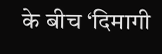के बीच ‘दिमागी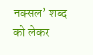नक्सल’ शब्द को लेकर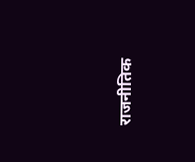राजनीतिक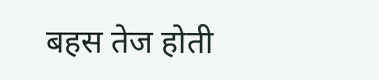बहस तेज होती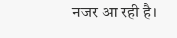नजर आ रही है।